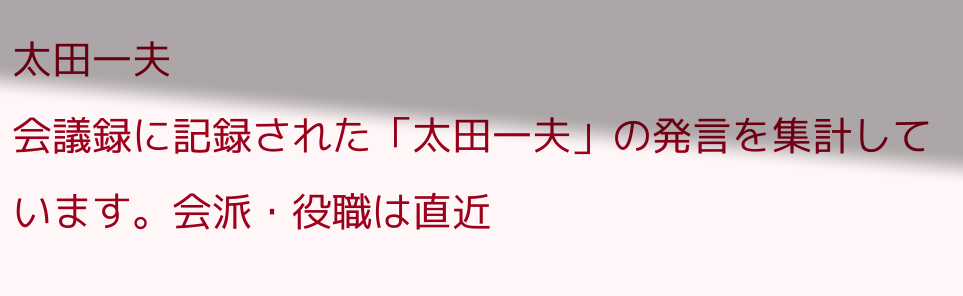太田一夫
会議録に記録された「太田一夫」の発言を集計しています。会派・役職は直近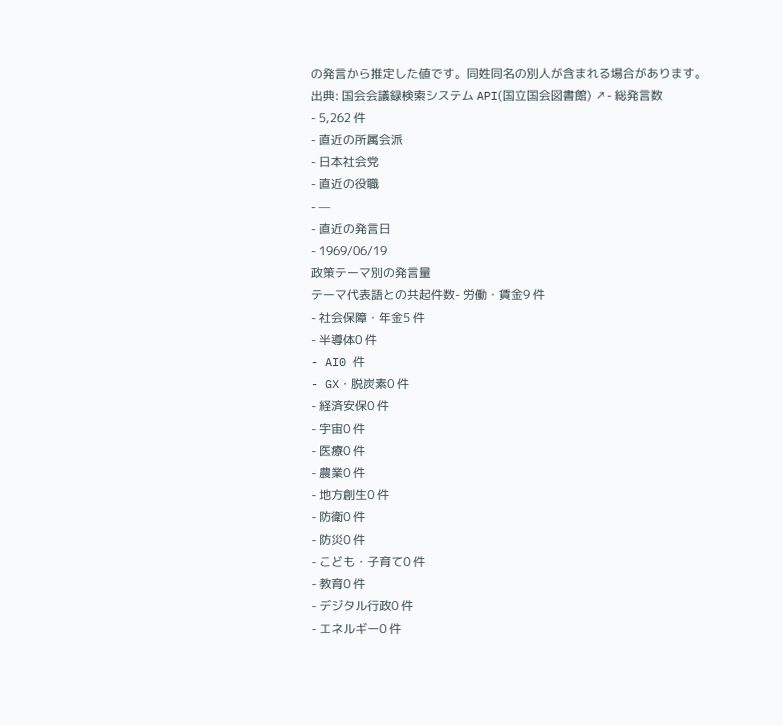の発言から推定した値です。同姓同名の別人が含まれる場合があります。
出典: 国会会議録検索システム API(国立国会図書館) ↗- 総発言数
- 5,262 件
- 直近の所属会派
- 日本社会党
- 直近の役職
- —
- 直近の発言日
- 1969/06/19
政策テーマ別の発言量
テーマ代表語との共起件数- 労働・賃金9 件
- 社会保障・年金5 件
- 半導体0 件
- AI0 件
- GX・脱炭素0 件
- 経済安保0 件
- 宇宙0 件
- 医療0 件
- 農業0 件
- 地方創生0 件
- 防衛0 件
- 防災0 件
- こども・子育て0 件
- 教育0 件
- デジタル行政0 件
- エネルギー0 件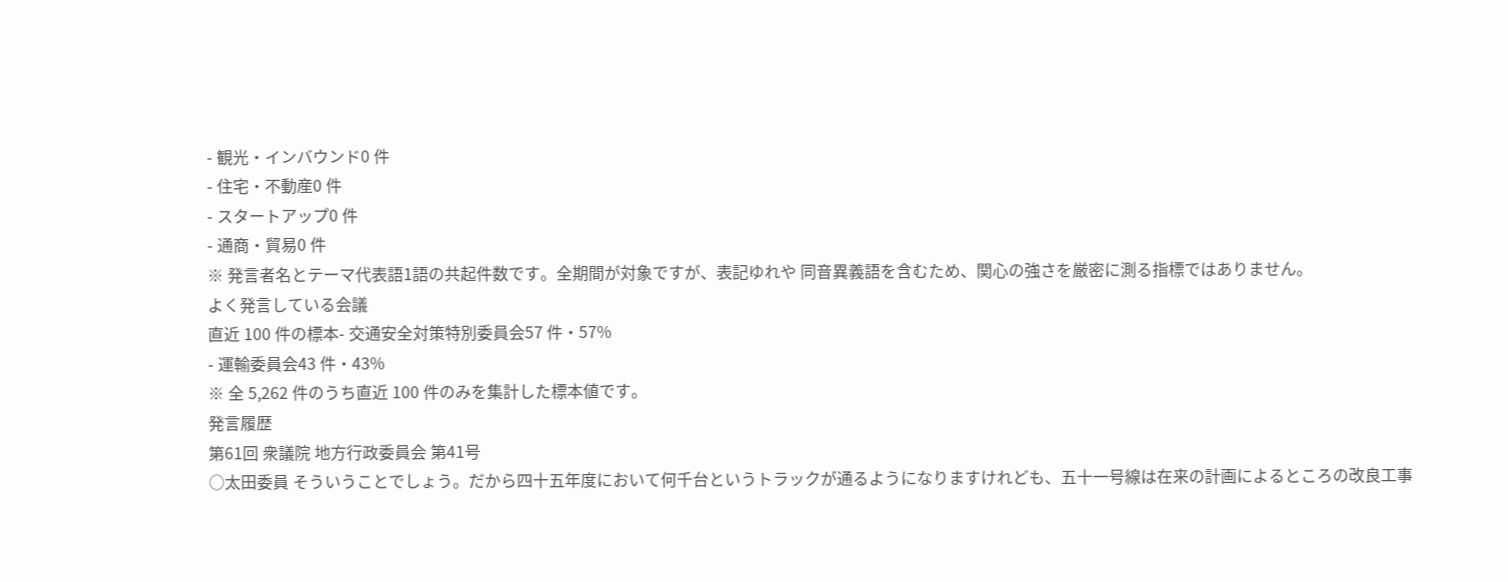- 観光・インバウンド0 件
- 住宅・不動産0 件
- スタートアップ0 件
- 通商・貿易0 件
※ 発言者名とテーマ代表語1語の共起件数です。全期間が対象ですが、表記ゆれや 同音異義語を含むため、関心の強さを厳密に測る指標ではありません。
よく発言している会議
直近 100 件の標本- 交通安全対策特別委員会57 件・57%
- 運輸委員会43 件・43%
※ 全 5,262 件のうち直近 100 件のみを集計した標本値です。
発言履歴
第61回 衆議院 地方行政委員会 第41号
○太田委員 そういうことでしょう。だから四十五年度において何千台というトラックが通るようになりますけれども、五十一号線は在来の計画によるところの改良工事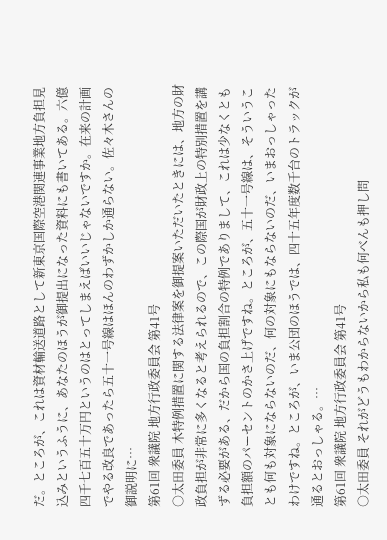だ。ところが、これは資材輸送道路として新東京国際空港関連事業地方負担見込みというふうに、あなたのほうが御提出になった資料にも書いてある。六億四千七百五十万円というのはとってしまえばいいじゃないですか。在来の計画でやる改良であったら五十一号線はほんのわずかしか通らない。佐々木さんの御説明に…
第61回 衆議院 地方行政委員会 第41号
○太田委員 木特例措置に関する法律案を御提案いただいたときには、地方の財政負担が非常に多くなると考えられるので、この際国が財政上の特別措置を講ずる必要がある、だから国の負担割合の特例でありまして、これは少なくとも負担額のパーセントのかさ上げですね。ところが、五十一号線は、そういうことも何も対象にならないのだ、何の対象にもならないのだ、いまおっしゃったわけですね。ところが、いま公団のほうでは、四十五年度数千台のトラックが通るとおっしゃる。…
第61回 衆議院 地方行政委員会 第41号
○太田委員 それがどうもわからないから私も何べんも押し問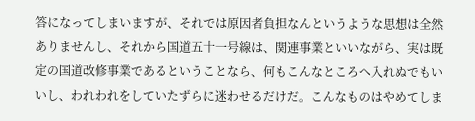答になってしまいますが、それでは原因者負担なんというような思想は全然ありませんし、それから国道五十一号線は、関連事業といいながら、実は既定の国道改修事業であるということなら、何もこんなところへ入れぬでもいいし、われわれをしていたずらに迷わせるだけだ。こんなものはやめてしま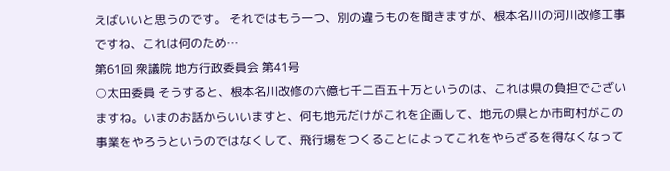えばいいと思うのです。 それではもう一つ、別の違うものを聞きますが、根本名川の河川改修工事ですね、これは何のため…
第61回 衆議院 地方行政委員会 第41号
○太田委員 そうすると、根本名川改修の六億七千二百五十万というのは、これは県の負担でございますね。いまのお話からいいますと、何も地元だけがこれを企画して、地元の県とか市町村がこの事業をやろうというのではなくして、飛行場をつくることによってこれをやらざるを得なくなって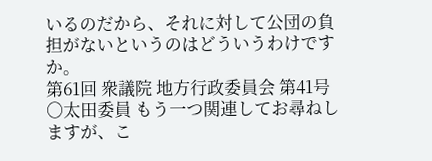いるのだから、それに対して公団の負担がないというのはどういうわけですか。
第61回 衆議院 地方行政委員会 第41号
○太田委員 もう一つ関連してお尋ねしますが、こ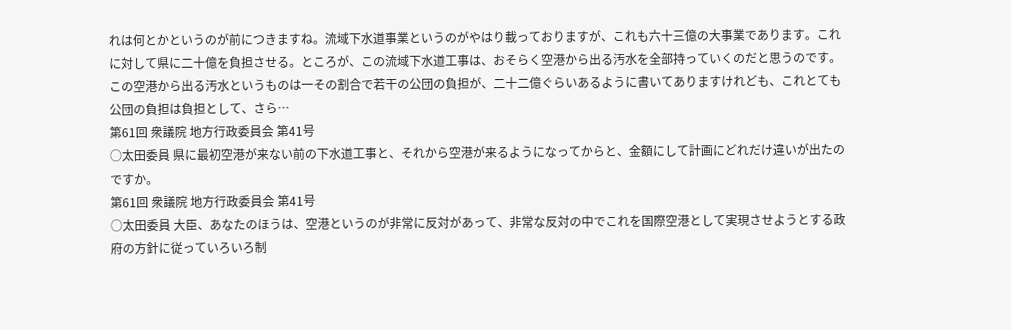れは何とかというのが前につきますね。流域下水道事業というのがやはり載っておりますが、これも六十三億の大事業であります。これに対して県に二十億を負担させる。ところが、この流域下水道工事は、おそらく空港から出る汚水を全部持っていくのだと思うのです。この空港から出る汚水というものは一その割合で若干の公団の負担が、二十二億ぐらいあるように書いてありますけれども、これとても公団の負担は負担として、さら…
第61回 衆議院 地方行政委員会 第41号
○太田委員 県に最初空港が来ない前の下水道工事と、それから空港が来るようになってからと、金額にして計画にどれだけ違いが出たのですか。
第61回 衆議院 地方行政委員会 第41号
○太田委員 大臣、あなたのほうは、空港というのが非常に反対があって、非常な反対の中でこれを国際空港として実現させようとする政府の方針に従っていろいろ制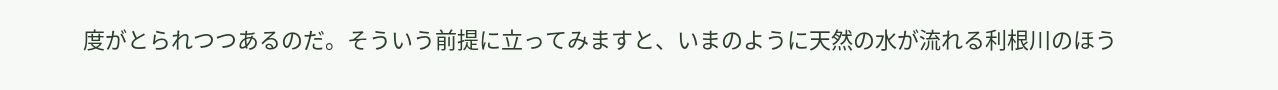度がとられつつあるのだ。そういう前提に立ってみますと、いまのように天然の水が流れる利根川のほう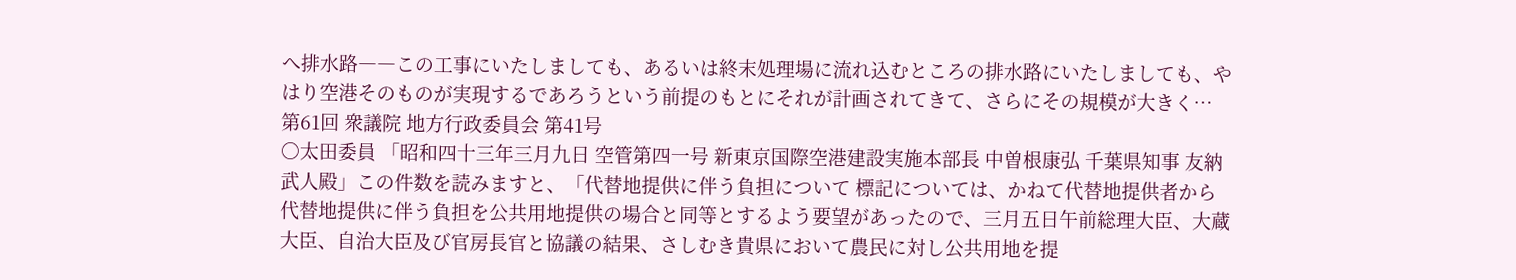へ排水路――この工事にいたしましても、あるいは終末処理場に流れ込むところの排水路にいたしましても、やはり空港そのものが実現するであろうという前提のもとにそれが計画されてきて、さらにその規模が大きく…
第61回 衆議院 地方行政委員会 第41号
○太田委員 「昭和四十三年三月九日 空管第四一号 新東京国際空港建設実施本部長 中曽根康弘 千葉県知事 友納武人殿」この件数を読みますと、「代替地提供に伴う負担について 標記については、かねて代替地提供者から代替地提供に伴う負担を公共用地提供の場合と同等とするよう要望があったので、三月五日午前総理大臣、大蔵大臣、自治大臣及び官房長官と協議の結果、さしむき貴県において農民に対し公共用地を提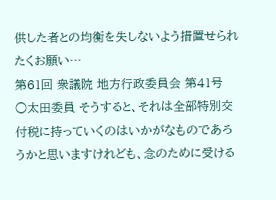供した者との均衡を失しないよう措置せられたくお願い…
第61回 衆議院 地方行政委員会 第41号
○太田委員 そうすると、それは全部特別交付税に持っていくのはいかがなものであろうかと思いますけれども、念のために受ける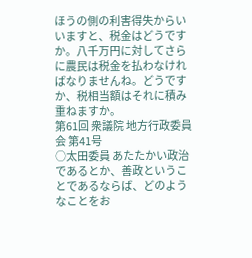ほうの側の利害得失からいいますと、税金はどうですか。八千万円に対してさらに農民は税金を払わなければなりませんね。どうですか、税相当額はそれに積み重ねますか。
第61回 衆議院 地方行政委員会 第41号
○太田委員 あたたかい政治であるとか、善政ということであるならば、どのようなことをお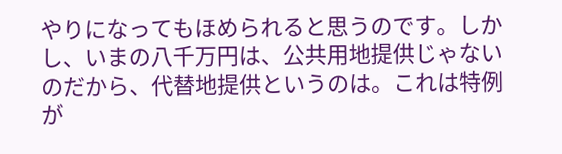やりになってもほめられると思うのです。しかし、いまの八千万円は、公共用地提供じゃないのだから、代替地提供というのは。これは特例が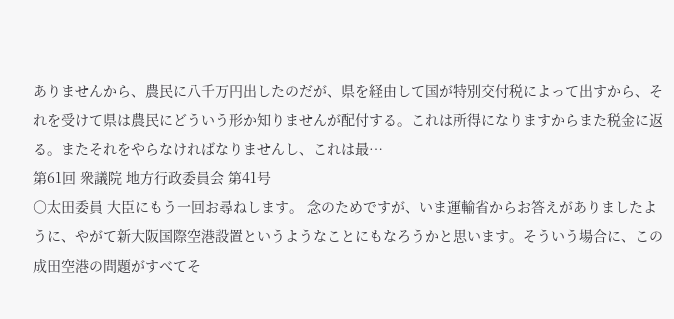ありませんから、農民に八千万円出したのだが、県を経由して国が特別交付税によって出すから、それを受けて県は農民にどういう形か知りませんが配付する。これは所得になりますからまた税金に返る。またそれをやらなければなりませんし、これは最…
第61回 衆議院 地方行政委員会 第41号
○太田委員 大臣にもう一回お尋ねします。 念のためですが、いま運輸省からお答えがありましたように、やがて新大阪国際空港設置というようなことにもなろうかと思います。そういう場合に、この成田空港の問題がすべてそ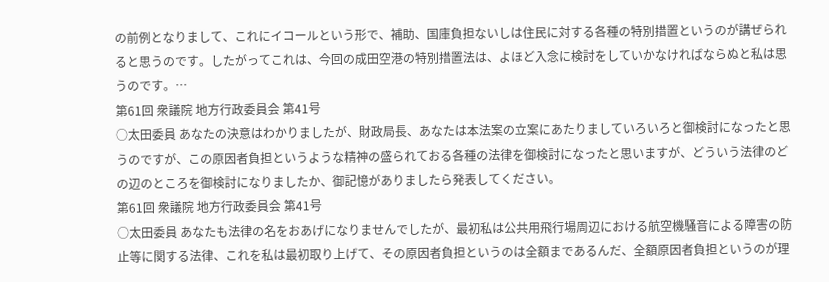の前例となりまして、これにイコールという形で、補助、国庫負担ないしは住民に対する各種の特別措置というのが講ぜられると思うのです。したがってこれは、今回の成田空港の特別措置法は、よほど入念に検討をしていかなければならぬと私は思うのです。…
第61回 衆議院 地方行政委員会 第41号
○太田委員 あなたの決意はわかりましたが、財政局長、あなたは本法案の立案にあたりましていろいろと御検討になったと思うのですが、この原因者負担というような精神の盛られておる各種の法律を御検討になったと思いますが、どういう法律のどの辺のところを御検討になりましたか、御記憶がありましたら発表してください。
第61回 衆議院 地方行政委員会 第41号
○太田委員 あなたも法律の名をおあげになりませんでしたが、最初私は公共用飛行場周辺における航空機騒音による障害の防止等に関する法律、これを私は最初取り上げて、その原因者負担というのは全額まであるんだ、全額原因者負担というのが理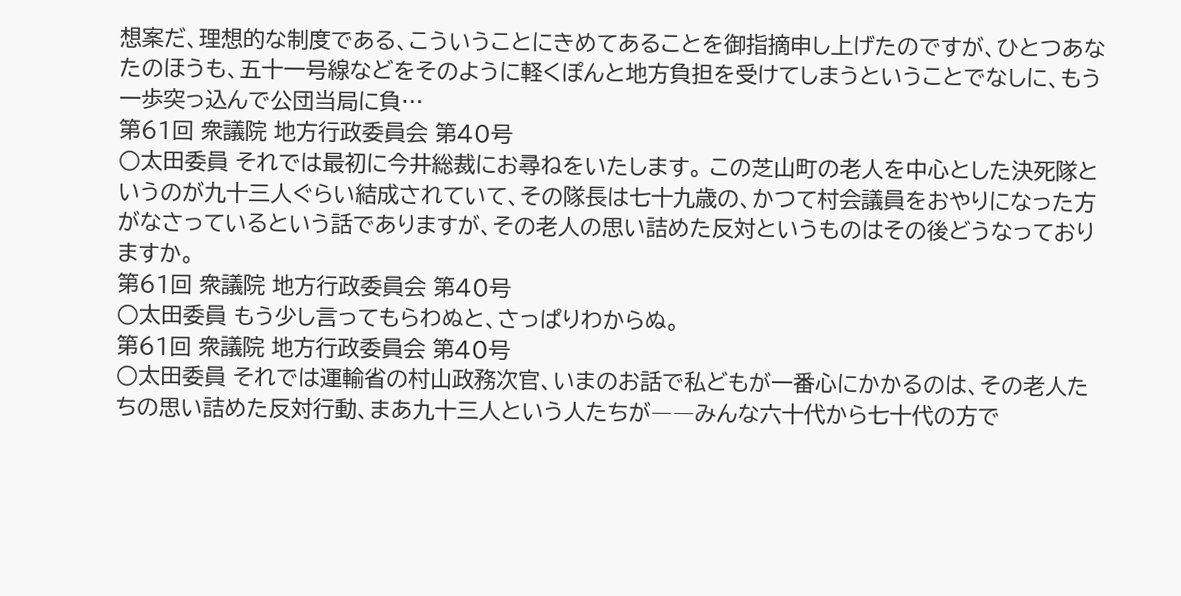想案だ、理想的な制度である、こういうことにきめてあることを御指摘申し上げたのですが、ひとつあなたのほうも、五十一号線などをそのように軽くぽんと地方負担を受けてしまうということでなしに、もう一歩突っ込んで公団当局に負…
第61回 衆議院 地方行政委員会 第40号
○太田委員 それでは最初に今井総裁にお尋ねをいたします。 この芝山町の老人を中心とした決死隊というのが九十三人ぐらい結成されていて、その隊長は七十九歳の、かつて村会議員をおやりになった方がなさっているという話でありますが、その老人の思い詰めた反対というものはその後どうなっておりますか。
第61回 衆議院 地方行政委員会 第40号
○太田委員 もう少し言ってもらわぬと、さっぱりわからぬ。
第61回 衆議院 地方行政委員会 第40号
○太田委員 それでは運輸省の村山政務次官、いまのお話で私どもが一番心にかかるのは、その老人たちの思い詰めた反対行動、まあ九十三人という人たちが――みんな六十代から七十代の方で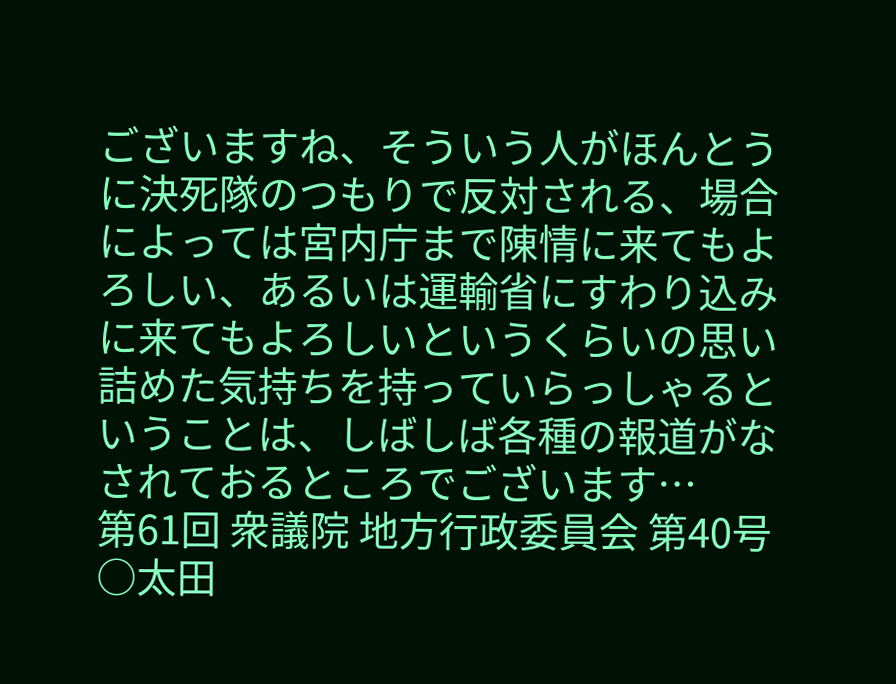ございますね、そういう人がほんとうに決死隊のつもりで反対される、場合によっては宮内庁まで陳情に来てもよろしい、あるいは運輸省にすわり込みに来てもよろしいというくらいの思い詰めた気持ちを持っていらっしゃるということは、しばしば各種の報道がなされておるところでございます…
第61回 衆議院 地方行政委員会 第40号
○太田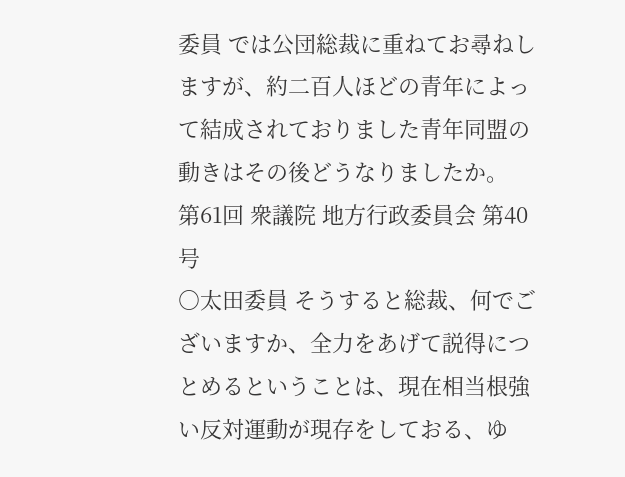委員 では公団総裁に重ねてお尋ねしますが、約二百人ほどの青年によって結成されておりました青年同盟の動きはその後どうなりましたか。
第61回 衆議院 地方行政委員会 第40号
○太田委員 そうすると総裁、何でございますか、全力をあげて説得につとめるということは、現在相当根強い反対運動が現存をしておる、ゆ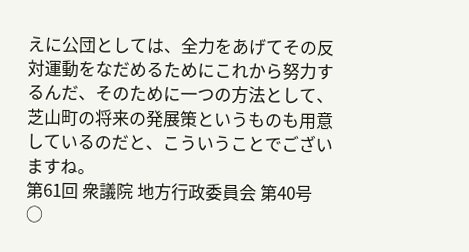えに公団としては、全力をあげてその反対運動をなだめるためにこれから努力するんだ、そのために一つの方法として、芝山町の将来の発展策というものも用意しているのだと、こういうことでございますね。
第61回 衆議院 地方行政委員会 第40号
○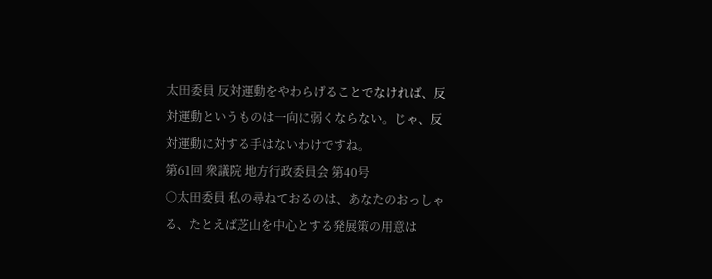太田委員 反対運動をやわらげることでなければ、反対運動というものは一向に弱くならない。じゃ、反対運動に対する手はないわけですね。
第61回 衆議院 地方行政委員会 第40号
○太田委員 私の尋ねておるのは、あなたのおっしゃる、たとえば芝山を中心とする発展策の用意は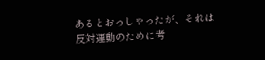あるとおっしゃったが、それは反対運動のために考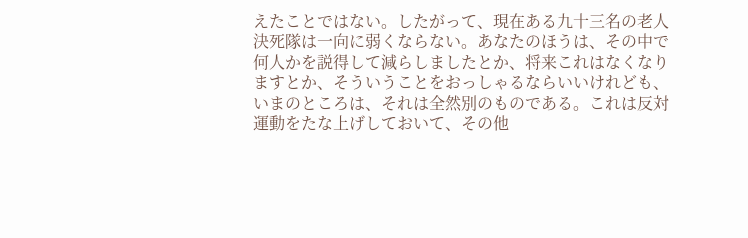えたことではない。したがって、現在ある九十三名の老人決死隊は一向に弱くならない。あなたのほうは、その中で何人かを説得して減らしましたとか、将来これはなくなりますとか、そういうことをおっしゃるならいいけれども、いまのところは、それは全然別のものである。これは反対運動をたな上げしておいて、その他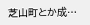芝山町とか成…